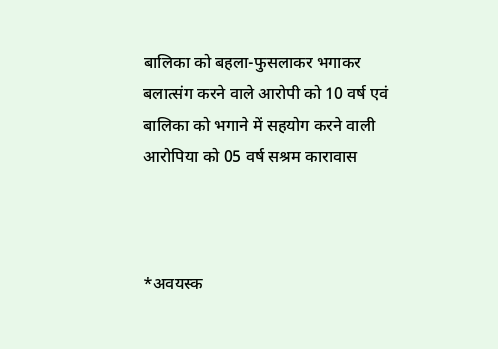बालिका को बहला-फुसलाकर भगाकर बलात्संग करने वाले आरोपी को 10 वर्ष एवं बालिका को भगाने में सहयोग करने वाली आरोपिया को 05 वर्ष सश्रम कारावास



*अवयस्क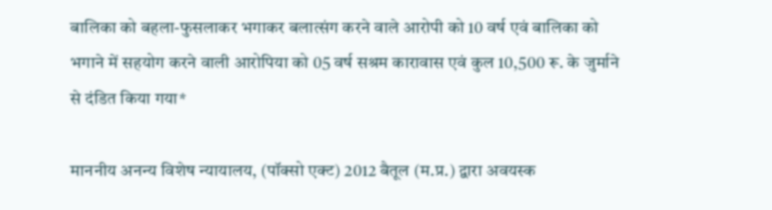बालिका को बहला-फुसलाकर भगाकर बलात्संग करने वाले आरोपी को 10 वर्ष एवं बालिका को भगाने में सहयोग करने वाली आरोपिया को 05 वर्ष सश्रम कारावास एवं कुल 10,500 रू. के जुर्माने से दंडित किया गया*

माननीय अनन्य विशेष न्यायालय, (पॉक्सो एक्ट) 2012 बैतूल (म.प्र.) द्वारा अवयस्क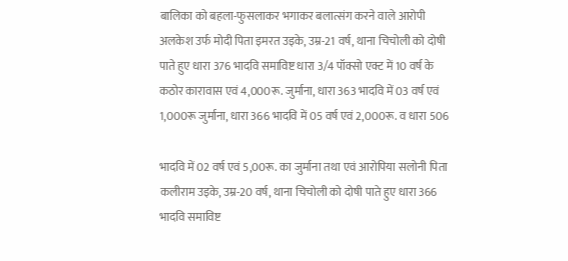बालिका को बहला-फुसलाकर भगाकर बलात्संग करने वाले आरोपी अलकेश उर्फ मोदी पिता इमरत उइके, उम्र-21 वर्ष, थाना चिचोली को दोषी पाते हुए धारा 376 भादवि समाविष्ट धारा 3/4 पॉक्सो एक्ट में 10 वर्ष के कठोर कारावास एवं 4,000रू. जुर्माना, धारा 363 भादवि में 03 वर्ष एवं 1,000रू जुर्माना, धारा 366 भादवि में 05 वर्ष एवं 2,000रू. व धारा 506

भादवि में 02 वर्ष एवं 5,00रू. का जुर्माना तथा एवं आरोपिया सलोनी पिता कलीराम उइके, उम्र-20 वर्ष, थाना चिचोली को दोषी पाते हुए धारा 366 भादवि समाविष्ट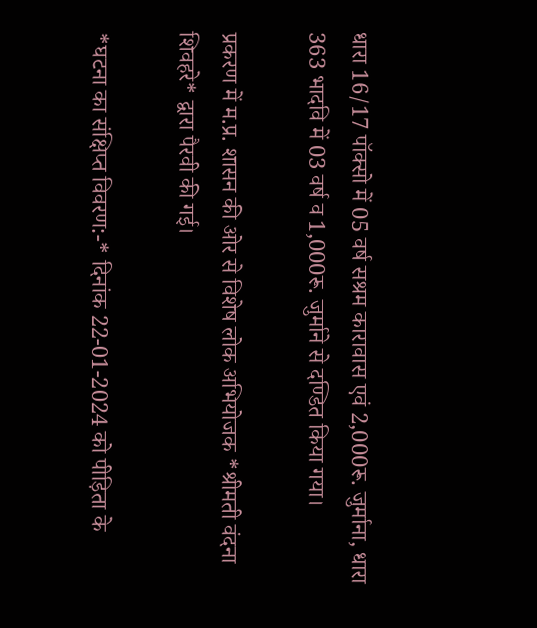धारा 16/17 पॉक्सो में 05 वर्ष सश्रम कारावास एवं 2,000रू. जुर्माना, धारा 363 भादवि में 03 वर्ष व 1,000रू. जुर्माने से दण्डित किया गया।

प्रकरण में म.प्र. शासन की ओर से विशेष लोक अभियोजक *श्रीमती वंदना शिवहरे* द्वारा पैरवी की गई।

*घटना का संक्षिप्त विवरण:-* दिनांक 22-01-2024 को पीड़िता के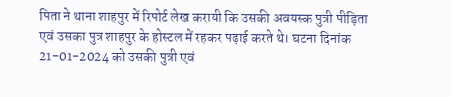पिता ने थाना शाहपुर में रिपोर्ट लेख करायी कि उसकी अवयस्क पुत्री पीड़िता एवं उसका पुत्र शाहपुर के होस्टल में रहकर पढ़ाई करते थे। घटना दिनांक 21-01-2024 को उसकी पुत्री एवं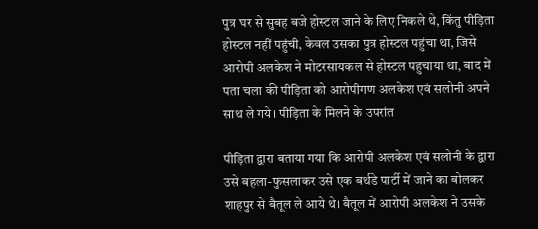पुत्र घर से सुबह बजे होस्टल जाने के लिए निकले थे, किंतु पीड़िता होस्टल नहीं पहुंची, केवल उसका पुत्र होस्टल पहुंचा था, जिसे आरोपी अलकेश ने मोटरसायकल से होस्टल पहुचाया था, बाद में पता चला की पीड़िता को आरोपीगण अलकेश एवं सलोनी अपने साथ ले गये। पीड़िता के मिलने के उपरांत

पीड़िता द्वारा बताया गया कि आरोपी अलकेश एवं सलोनी के द्वारा उसे बहला-फुसलाकर उसे एक बर्थडे पार्टी में जाने का बोलकर शाहपुर से बैतूल ले आये थे। बैतूल में आरोपी अलकेश ने उसके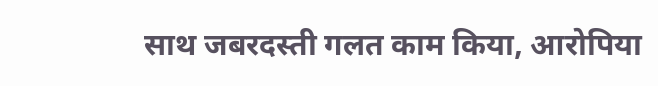साथ जबरदस्ती गलत काम किया, आरोपिया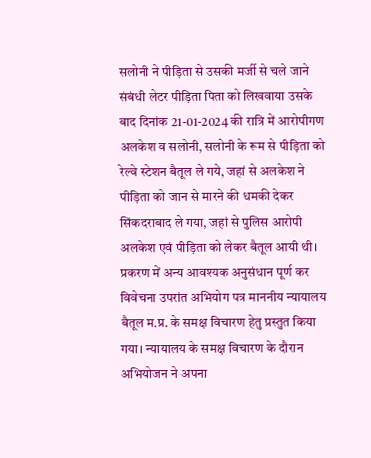सलोनी ने पीड़िता से उसकी मर्जी से चले जाने संबंधी लेटर पीड़िता पिता को लिखवाया उसके बाद दिनांक 21-01-2024 की रात्रि में आरोपीगण अलकेश व सलोनी, सलोनी के रूम से पीड़िता को रेल्वे स्टेशन बैतूल ले गये, जहां से अलकेश ने पीड़िता को जान से मारने की धमकी देकर सिंकदराबाद ले गया, जहां से पुलिस आरोपी अलकेश एवं पीड़िता को लेकर बैतूल आयी थी। प्रकरण में अन्य आवश्यक अनुसंधान पूर्ण कर विवेचना उपरांत अभियोग पत्र माननीय न्यायालय बैतूल म.प्र. के समक्ष विचारण हेतु प्रस्तुत किया गया। न्यायालय के समक्ष विचारण के दौरान अभियोजन ने अपना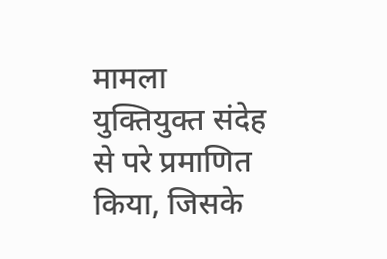मामला युक्तियुक्त संदेह से परे प्रमाणित किया, जिसके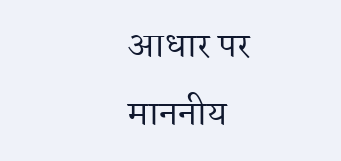आधार पर माननीय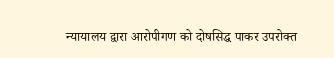न्यायालय द्वारा आरोपीगण को दोषसिद्ध पाकर उपरोक्त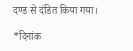दण्ड से दंडित किया गया।

*दिनांक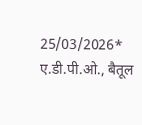25/03/2026* ए.डी.पी.ओ., बैतूल